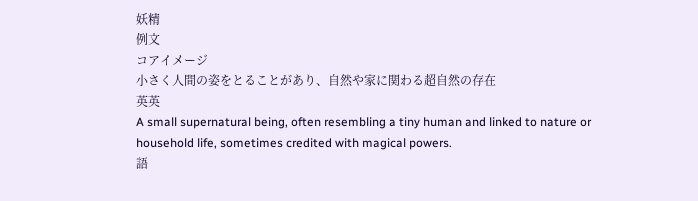妖精
例文
コアイメージ
小さく人間の姿をとることがあり、自然や家に関わる超自然の存在
英英
A small supernatural being, often resembling a tiny human and linked to nature or household life, sometimes credited with magical powers.
語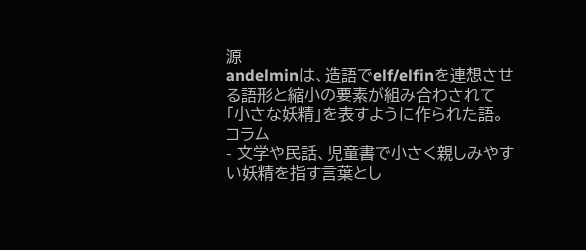源
andelminは、造語でelf/elfinを連想させる語形と縮小の要素が組み合わされて「小さな妖精」を表すように作られた語。
コラム
- 文学や民話、児童書で小さく親しみやすい妖精を指す言葉とし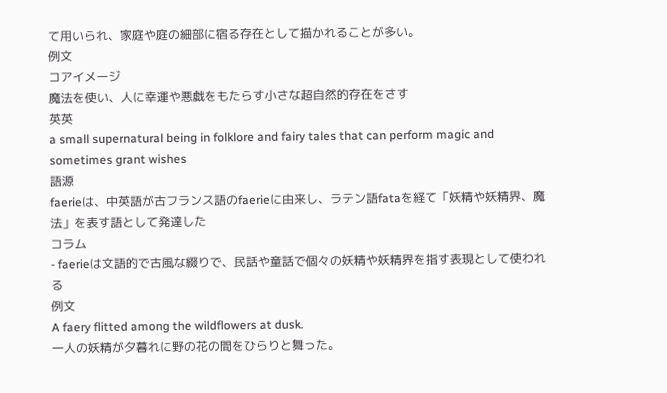て用いられ、家庭や庭の細部に宿る存在として描かれることが多い。
例文
コアイメージ
魔法を使い、人に幸運や悪戯をもたらす小さな超自然的存在をさす
英英
a small supernatural being in folklore and fairy tales that can perform magic and sometimes grant wishes
語源
faerieは、中英語が古フランス語のfaerieに由来し、ラテン語fataを経て「妖精や妖精界、魔法」を表す語として発達した
コラム
- faerieは文語的で古風な綴りで、民話や童話で個々の妖精や妖精界を指す表現として使われる
例文
A faery flitted among the wildflowers at dusk.
一人の妖精が夕暮れに野の花の間をひらりと舞った。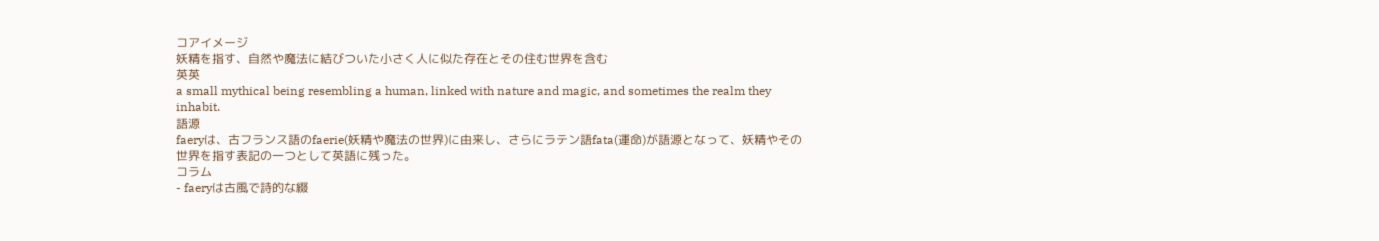コアイメージ
妖精を指す、自然や魔法に結びついた小さく人に似た存在とその住む世界を含む
英英
a small mythical being resembling a human, linked with nature and magic, and sometimes the realm they inhabit.
語源
faeryは、古フランス語のfaerie(妖精や魔法の世界)に由来し、さらにラテン語fata(運命)が語源となって、妖精やその世界を指す表記の一つとして英語に残った。
コラム
- faeryは古風で詩的な綴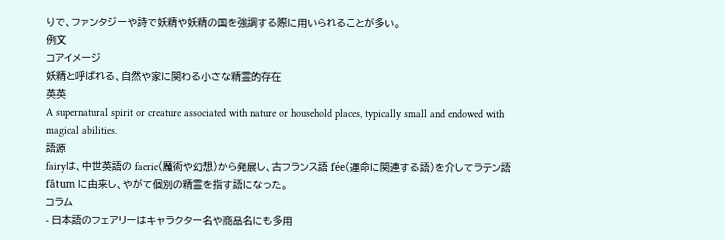りで、ファンタジーや詩で妖精や妖精の国を強調する際に用いられることが多い。
例文
コアイメージ
妖精と呼ばれる、自然や家に関わる小さな精霊的存在
英英
A supernatural spirit or creature associated with nature or household places, typically small and endowed with magical abilities.
語源
fairyは、中世英語の faerie(魔術や幻想)から発展し、古フランス語 fée(運命に関連する語)を介してラテン語 fātum に由来し、やがて個別の精霊を指す語になった。
コラム
- 日本語のフェアリーはキャラクター名や商品名にも多用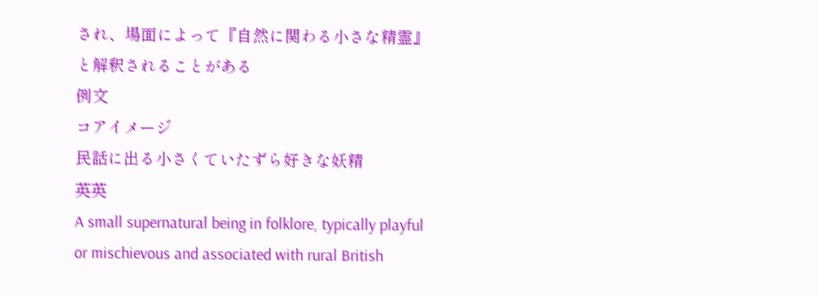され、場面によって『自然に関わる小さな精霊』と解釈されることがある
例文
コアイメージ
民話に出る小さくていたずら好きな妖精
英英
A small supernatural being in folklore, typically playful or mischievous and associated with rural British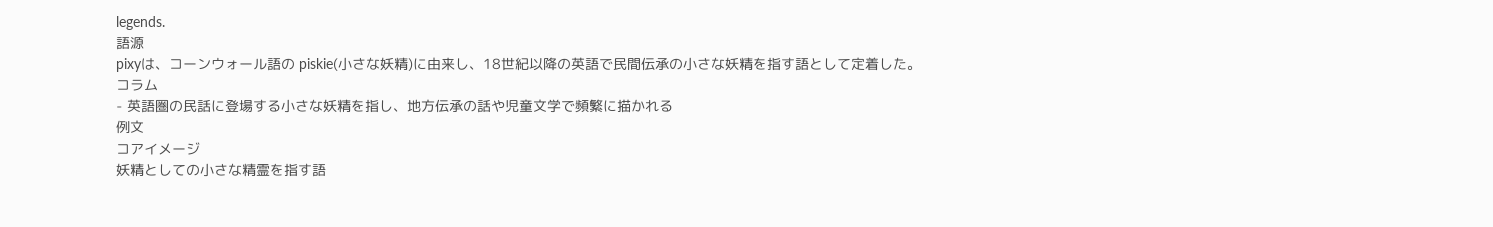legends.
語源
pixyは、コーンウォール語の piskie(小さな妖精)に由来し、18世紀以降の英語で民間伝承の小さな妖精を指す語として定着した。
コラム
- 英語圏の民話に登場する小さな妖精を指し、地方伝承の話や児童文学で頻繁に描かれる
例文
コアイメージ
妖精としての小さな精霊を指す語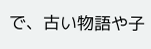で、古い物語や子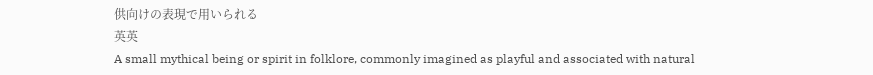供向けの表現で用いられる
英英
A small mythical being or spirit in folklore, commonly imagined as playful and associated with natural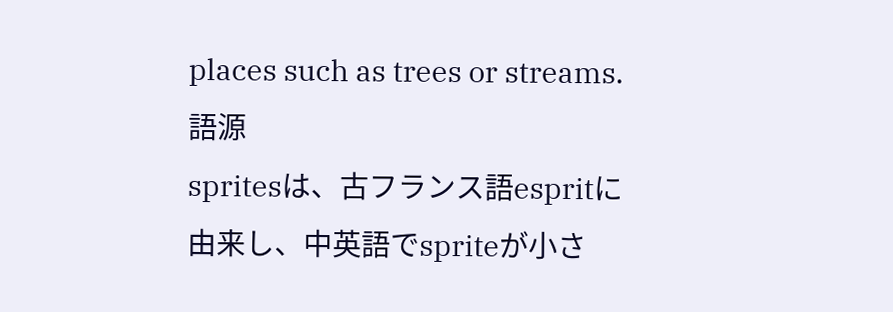places such as trees or streams.
語源
spritesは、古フランス語espritに由来し、中英語でspriteが小さ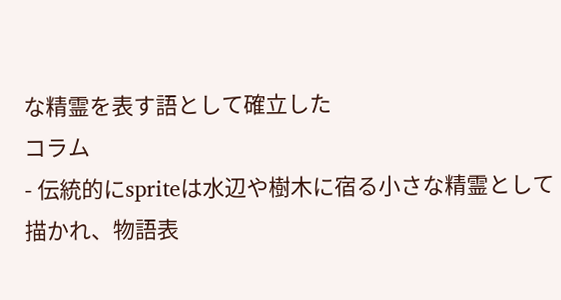な精霊を表す語として確立した
コラム
- 伝統的にspriteは水辺や樹木に宿る小さな精霊として描かれ、物語表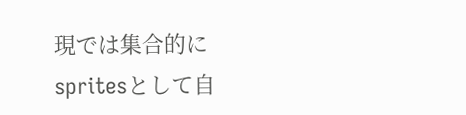現では集合的にspritesとして自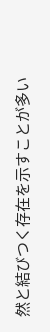然と結びつく存在を示すことが多い